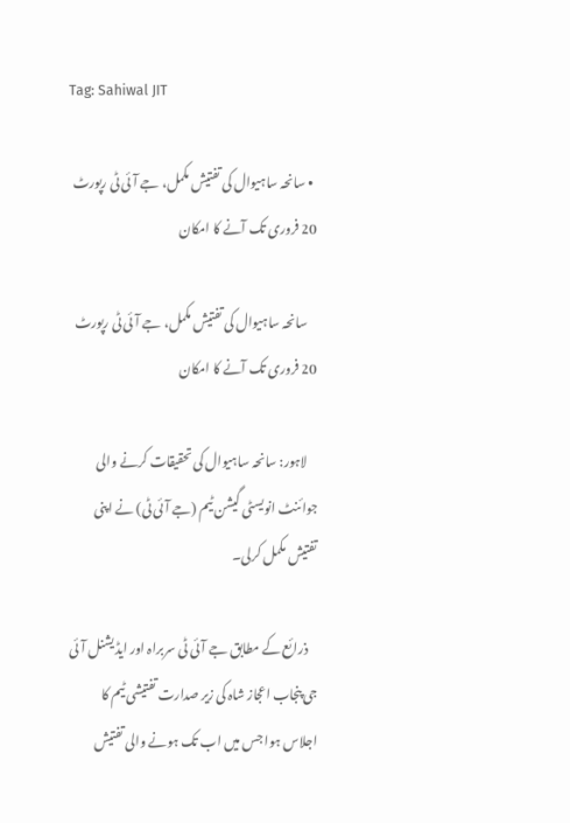Tag: Sahiwal JIT

  • سانحہ ساہیوال کی تفتیش مکمل، جے آئی ٹی رپورٹ 20 فروری تک آنے کا امکان

    سانحہ ساہیوال کی تفتیش مکمل، جے آئی ٹی رپورٹ 20 فروری تک آنے کا امکان

    لاہور: سانحہ ساہیوال کی تحقیقات کرنے والی جوائنٹ انویسٹی گیشن ٹیم (جے آئی ٹی) نے اپنی تفتیش مکمل کرلی۔

    ذرائع کے مطابق جے آئی ٹی سربراہ اور ایڈیشنل آئی جی پنجاب اعجاز شاہ کی زیر صدارت تفتیشی ٹیم کا اجلاس ہوا جس میں اب تک ہونے والی تفتیش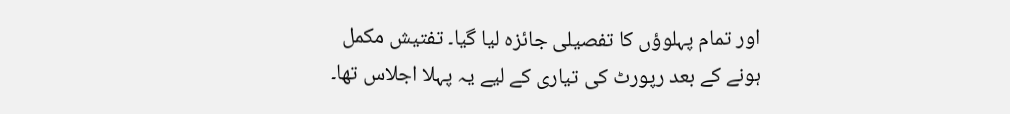اور تمام پہلوؤں کا تفصیلی جائزہ لیا گیا۔ تفتیش مکمل ہونے کے بعد رپورٹ کی تیاری کے لیے یہ پہلا اجلاس تھا۔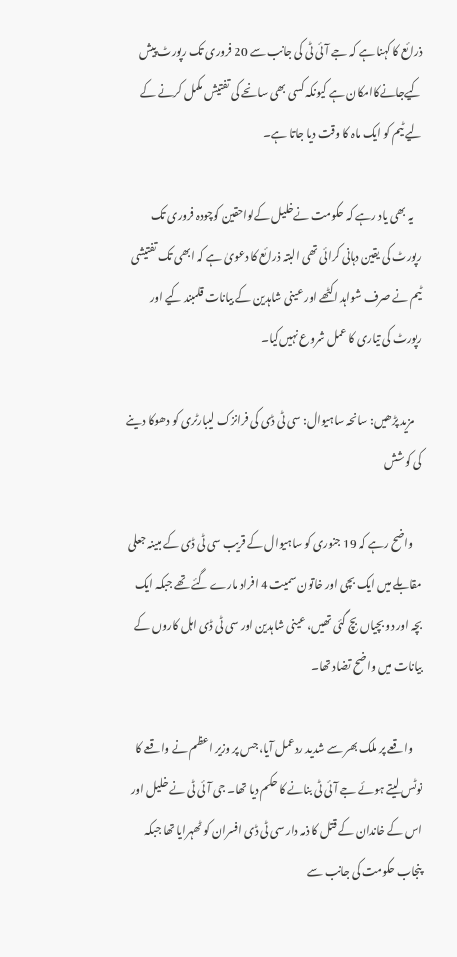ذرائع کا کہنا ہے کہ جے آئی ٹی کی جانب سے 20 فروری تک رپورٹ پیش کیےجانےکاامکان ہے کیونکہ کسی بھی سانحے کی تفتیش مکمل کرنے کے لیے ٹیم کو ایک ماہ کا وقت دیا جاتا ہے۔

    یہ بھی یاد رہے کہ حکومت نےخلیل کےلواحقین کوچودہ فروری تک رپورٹ کی یقین دہانی کرائی تھی البتہ ذرائع کا دعویٰ ہے کہ ابھی تک تفتیشی ٹیم نے صرف شواہد اکٹھے اور عینی شاہدین کے بیانات قلمبند کیے اور رپورٹ کی تیاری کا عمل شروع نہیں‌کیا۔

    مزید پڑھیں: سانحہ ساہیوال: سی ٹی ڈی کی فرانزک لیبارٹری کو دھوکا دینے کی کوشش

    واضح رہے کہ 19 جنوری کو ساہیوال کے قریب سی ٹی ڈی کے مبینہ جعلی مقابلے میں ایک بچی اور خاتون سمیت 4 افراد مارے گئے تھے جبکہ ایک بچہ اور دو بچیاں بچ گئی تھیں، عینی شاہدین اور سی ٹی ڈی اہل کاروں‌ کے بیانات میں واضح تضاد تھا۔

    واقعے پر ملک بھر سے شدید ردعمل آیا، جس پر وزیر اعظم نے واقعے کا نوٹس لیتے ہوئے جے آئی ٹی بنانے کا حکم دیا تھا۔ جی آئی ٹی نے خلیل اور اس کے خاندان کے قتل کا ذمہ دار سی ٹی ڈی افسران کو ٹھہرایا تھا جبکہ پنجاب حکومت کی جانب سے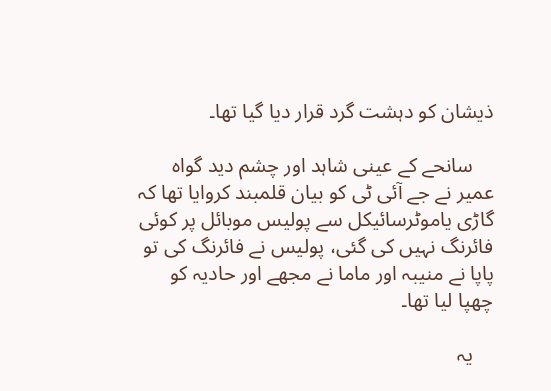ذیشان کو دہشت گرد قرار دیا گیا تھا۔

    سانحے کے عینی شاہد اور چشم دید گواہ عمیر نے جے آئی ٹی کو بیان قلمبند کروایا تھا کہ گاڑی یاموٹرسائیکل سے پولیس موبائل پر کوئی فائرنگ نہیں کی گئی، پولیس نے فائرنگ کی تو پاپا نے منیبہ اور ماما نے مجھے اور حادیہ کو چھپا لیا تھا۔

    یہ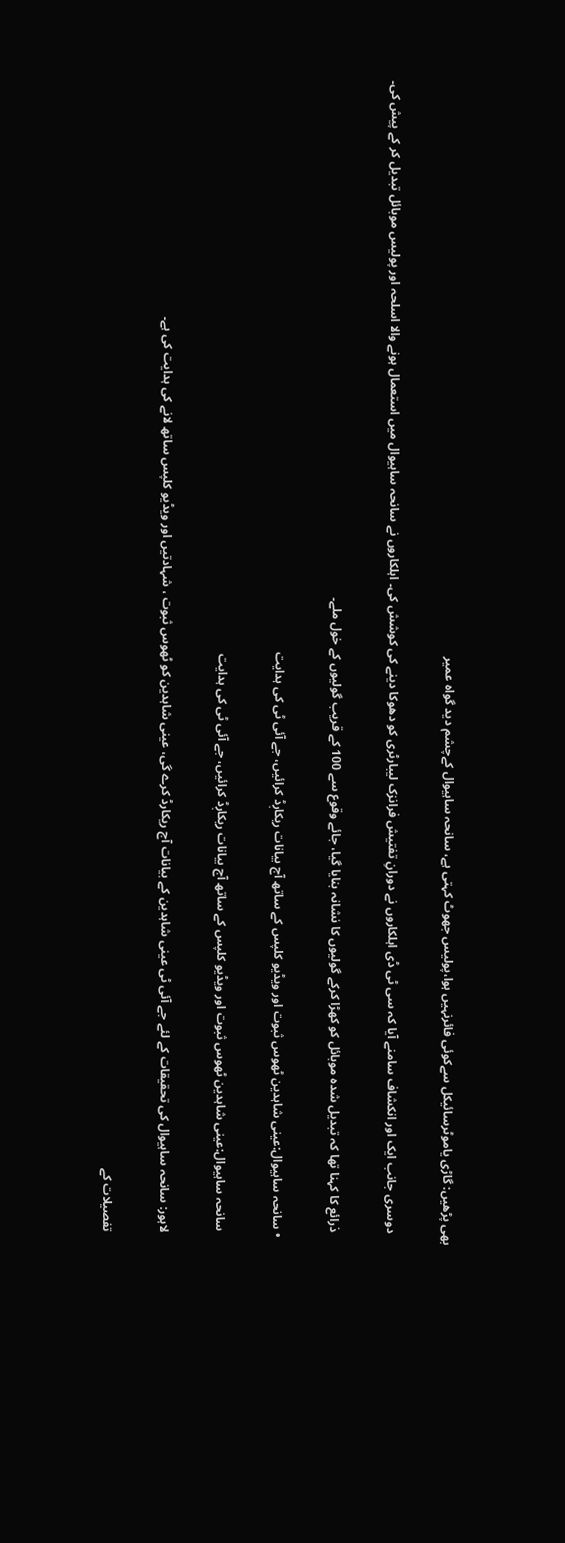بھی پڑھیں: گاڑی یاموٹرسائیکل سےکوئی فائرنہیں ہوا،پولیس جھوٹ کہتی ہے، سانحہ ساہیوال کےچشم دید گواہ عمیر

    دوسری جانب ایک اور انکشاف سامنے آیا کہ سی ٹی ڈی اہلکاروں نے دورانِ تفتیش فرانزک لیبارٹری کو دھوکا دینے کی کوشش کی۔ اہلکاروں نے سانحہ ساہیوال میں استعمال ہونے والا اسلحہ اور پولیس موبائل تبدیل کر کے پیش کی۔

    ذرائع کا کہنا تھا کہ تبدیل شدہ موبائل کو کھڑا کرکے گولیوں کا نشانہ بنایا گیا، جائے وقوع سے 100 کے قریب گولیوں کے خول ملے۔

  • سانحہ ساہیوال:عینی شاہدین ٹھوس ثبوت اور ویڈیو کلپس کے ساتھ آج بیانات ریکارٖڈ کرائیں، جے آئی ٹی کی ہدایت

    سانحہ ساہیوال:عینی شاہدین ٹھوس ثبوت اور ویڈیو کلپس کے ساتھ آج بیانات ریکارٖڈ کرائیں، جے آئی ٹی کی ہدایت

    لاہور: سانحہ ساہیوال کی تحقیقات کے لئے جے آئی ٹی عینی شاہدین کے بیانات آج ریکارڈ کرے گی، عینی شاہدین کو ٹھوس ثبوت ، شہادتیں اور ویڈیو کلپس ساتھ لانے کی ہدایت کی ہے۔

    تفصیلات کے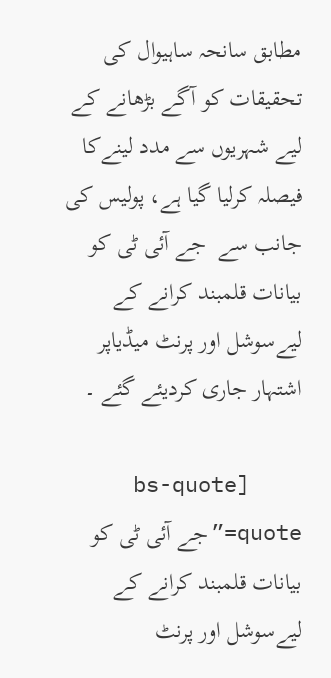مطابق سانحہ ساہیوال کی تحقیقات کو آگے بڑھانے کے لیے شہریوں سے مدد لینےکا فیصلہ کرلیا گیا ہے، پولیس کی جانب سے  جے آئی ٹی کو بیانات قلمبند کرانے کے لیےسوشل اور پرنٹ میڈیاپر اشتہار جاری کردیئے گئے ۔

    [bs-quote quote=”جے آئی ٹی کو بیانات قلمبند کرانے کے لیےسوشل اور پرنٹ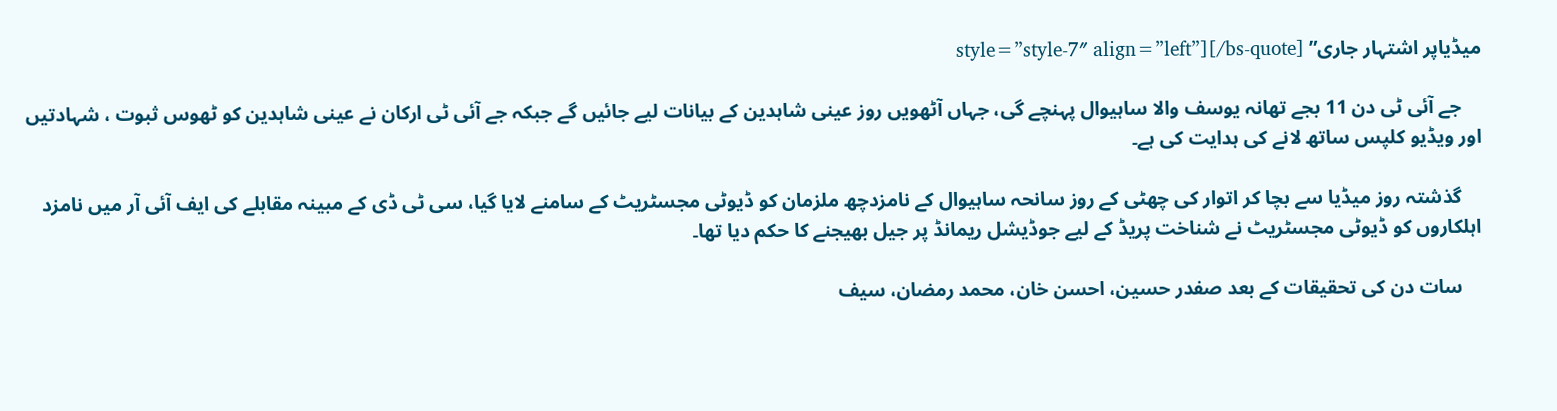میڈیاپر اشتہار جاری” style=”style-7″ align=”left”][/bs-quote]

    جے آئی ٹی دن 11 بجے تھانہ یوسف والا ساہیوال پہنچے گی، جہاں آٹھویں روز عینی شاہدین کے بیانات لیے جائیں گے جبکہ جے آئی ٹی ارکان نے عینی شاہدین کو ٹھوس ثبوت ، شہادتیں اور ویڈیو کلپس ساتھ لانے کی ہدایت کی ہے۔

    گذشتہ روز میڈیا سے بچا کر اتوار کی چھٹی کے روز سانحہ ساہیوال کے نامزدچھ ملزمان کو ڈیوٹی مجسٹریٹ کے سامنے لایا گیا، سی ٹی ڈی کے مبینہ مقابلے کی ایف آئی آر میں نامزد اہلکاروں کو ڈیوٹی مجسٹریٹ نے شناخت پریڈ کے لیے جوڈیشل ریمانڈ پر جیل بھیجنے کا حکم دیا تھا۔

    سات دن کی تحقیقات کے بعد صفدر حسین، احسن خان، محمد رمضان، سیف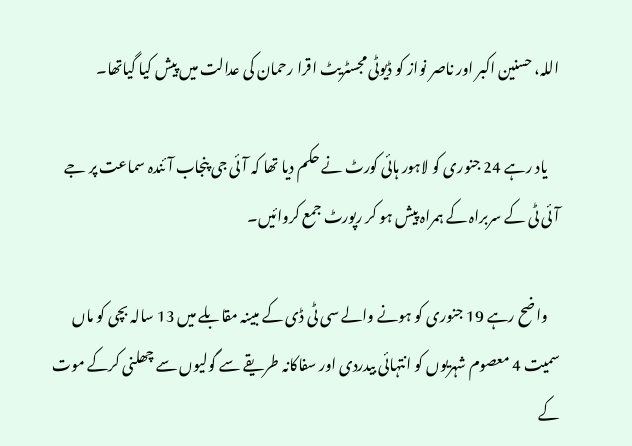اللہ، حسنین اکبر اور ناصر نواز کو ڈیوٹی مجسٹریٹ اقرا رحمان کی عدالت میں پیش کیا گیاتھا۔

    یاد رہے 24 جنوری کو لاہور ہائی کورٹ نے حکم دیا تھا کہ آئی جی پنجاب آئندہ سماعت پر جے آئی ٹی کے سربراہ کے ہمراہ پیش ہو کر رپورٹ جمع کروائیں۔

    واضح رہے 19 جنوری کو ہونے والے سی ٹی ڈی کے مبینہ مقابلے میں 13 سالہ بچی کو ماں سمیت 4 معصوم شہریوں کو انتہائی بیدردی اور سفاکانہ طریقے سے گولیوں سے چھلنی کرکے موت کے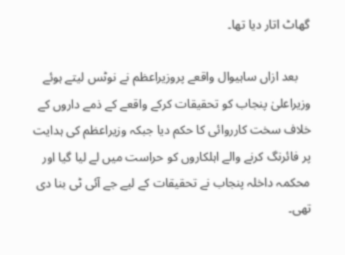گھاٹ اتار دیا تھا۔

    بعد ازاں ساہیوال واقعے پروزیراعظم نے نوٹس لیتے ہوئے وزیراعلیٰ پنجاب کو تحقیقات کرکے واقعے کے ذمے داروں کے خلاف سخت کارروائی کا حکم دیا جبکہ وزیراعظم کی ہدایت پر فائرنگ کرنے والے اہلکاروں کو حراست میں لے لیا گیا اور محکمہ داخلہ پنجاب نے تحقیقات کے لیے جے آئی ٹی بنا دی تھی۔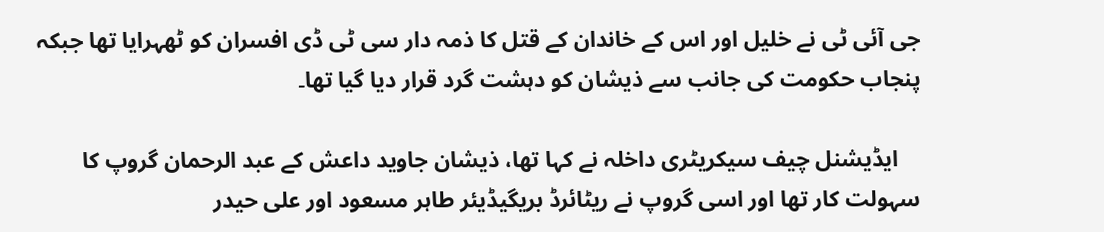جی آئی ٹی نے خلیل اور اس کے خاندان کے قتل کا ذمہ دار سی ٹی ڈی افسران کو ٹھہرایا تھا جبکہ پنجاب حکومت کی جانب سے ذیشان کو دہشت گرد قرار دیا گیا تھا۔

    ایڈیشنل چیف سیکریٹری داخلہ نے کہا تھا، ذیشان جاوید داعش کے عبد الرحمان گروپ کا سہولت کار تھا اور اسی گروپ نے ریٹائرڈ بریگیڈیئر طاہر مسعود اور علی حیدر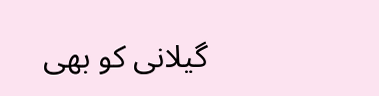گیلانی کو بھی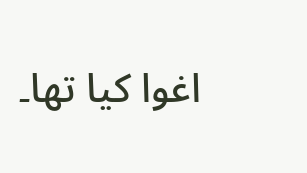اغوا کیا تھا۔